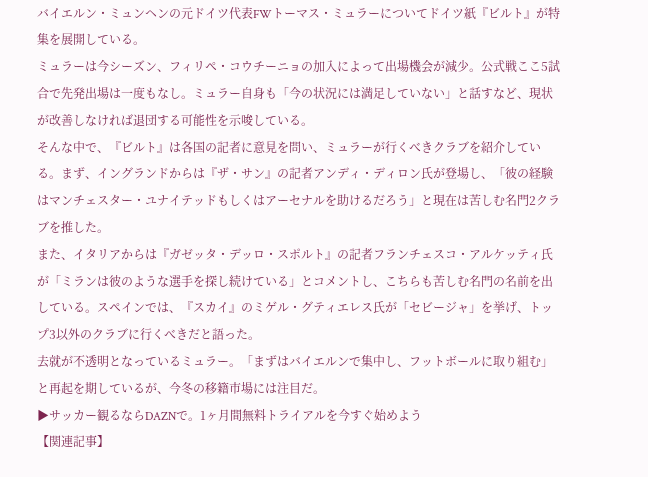バイエルン・ミュンヘンの元ドイツ代表FWトーマス・ミュラーについてドイツ紙『ビルト』が特集を展開している。
ミュラーは今シーズン、フィリペ・コウチーニョの加入によって出場機会が減少。公式戦ここ5試合で先発出場は一度もなし。ミュラー自身も「今の状況には満足していない」と話すなど、現状が改善しなければ退団する可能性を示唆している。
そんな中で、『ビルト』は各国の記者に意見を問い、ミュラーが行くべきクラブを紹介している。まず、イングランドからは『ザ・サン』の記者アンディ・ディロン氏が登場し、「彼の経験はマンチェスター・ユナイテッドもしくはアーセナルを助けるだろう」と現在は苦しむ名門2クラブを推した。
また、イタリアからは『ガゼッタ・デッロ・スポルト』の記者フランチェスコ・アルケッティ氏が「ミランは彼のような選手を探し続けている」とコメントし、こちらも苦しむ名門の名前を出している。スペインでは、『スカイ』のミゲル・グティエレス氏が「セビージャ」を挙げ、トップ3以外のクラブに行くべきだと語った。
去就が不透明となっているミュラー。「まずはバイエルンで集中し、フットボールに取り組む」と再起を期しているが、今冬の移籍市場には注目だ。
▶サッカー観るならDAZNで。1ヶ月間無料トライアルを今すぐ始めよう
【関連記事】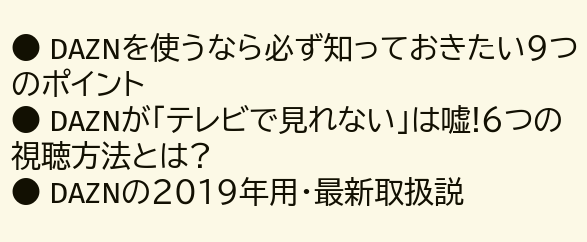● DAZNを使うなら必ず知っておきたい9つのポイント
● DAZNが「テレビで見れない」は嘘!6つの視聴方法とは?
● DAZNの2019年用・最新取扱説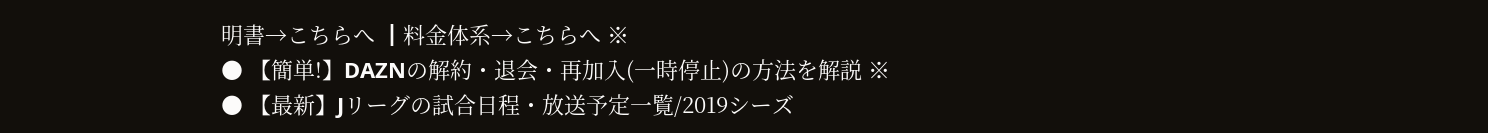明書→こちらへ ┃料金体系→こちらへ ※
● 【簡単!】DAZNの解約・退会・再加入(一時停止)の方法を解説 ※
● 【最新】Jリーグの試合日程・放送予定一覧/2019シーズ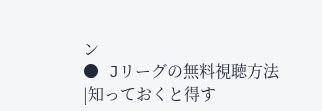ン
● Jリーグの無料視聴方法|知っておくと得す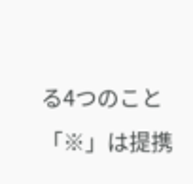る4つのこと
「※」は提携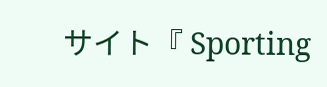サイト『 Sporting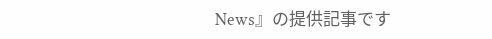News』の提供記事です